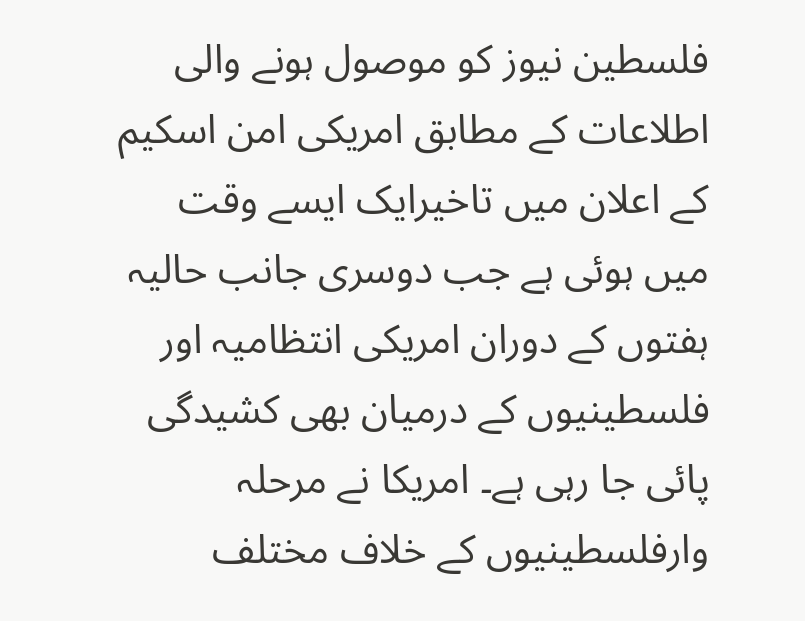فلسطین نیوز کو موصول ہونے والی اطلاعات کے مطابق امریکی امن اسکیم کے اعلان میں تاخیرایک ایسے وقت میں ہوئی ہے جب دوسری جانب حالیہ ہفتوں کے دوران امریکی انتظامیہ اور فلسطینیوں کے درمیان بھی کشیدگی پائی جا رہی ہے۔ امریکا نے مرحلہ وارفلسطینیوں کے خلاف مختلف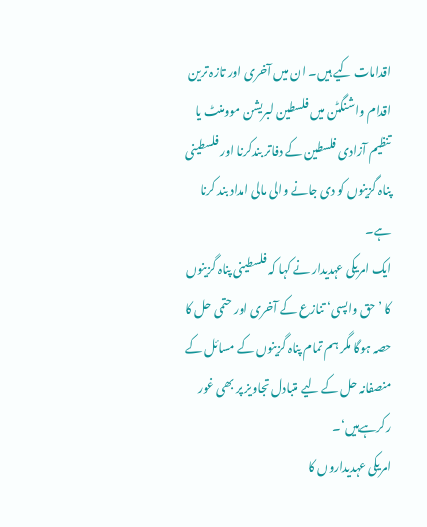اقدامات کیے ہیں۔ ان میں آخری اور تازہ ترین اقدام واشنگٹن میں فلسطین لبریشن موومنٹ یا تنظیم آزادی فلسطین کے دفاتر بندکرنا اور فلسطینی پناہ گزینوں کو دی جانے والی مالی امداد بند کرنا ہے۔
ایک امریکی عہدیدار نے کہا کہ فلسطینی پناہ گزینوں کا ’حق واپسی‘ تنازع کے آخری اور حتمی حل کا حصہ ہوگا مگر ہم تمام پناہ گزینوں کے مسائل کے منصفانہ حل کے لیے متبادل تجاویز پر بھی غور رکرہےہیں‘۔
امریکی عہدیداروں کا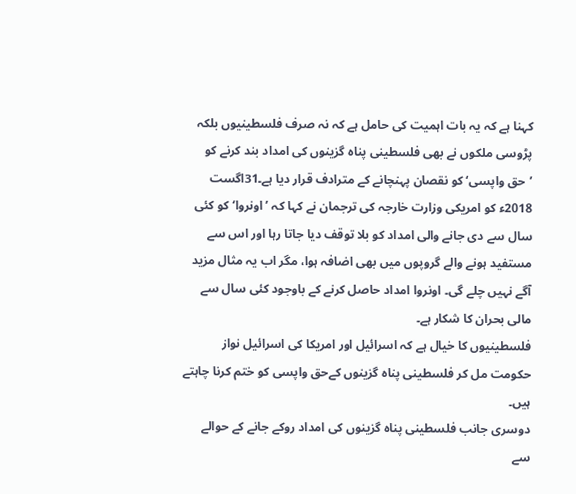کہنا ہے کہ یہ بات اہمیت کی حامل ہے کہ نہ صرف فلسطینیوں بلکہ پڑوسی ملکوں نے بھی فلسطینی پناہ گزینوں کی امداد بند کرنے کو ’حق واپسی‘ کو نقصان پہنچانے کے مترادف قرار دیا ہے۔31اگست 2018ء کو امریکی وزارت خارجہ کی ترجمان نے کہا کہ ’اونروا‘ کو کئی سال سے دی جانے والی امداد کو بلا توقف دیا جاتا رہا اور اس سے مستفید ہونے والے گروپوں میں بھی اضافہ ہوا، مگر اب یہ مثال مزید آگے نہیں چلے گی۔ اونروا امداد حاصل کرنے کے باوجود کئی سال سے مالی بحران کا شکار ہے۔
فلسطینیوں کا خیال ہے کہ اسرائیل اور امریکا کی اسرائیل نواز حکومت مل کر فلسطینی پناہ گزینوں کےحق واپسی کو ختم کرنا چاہتے ہیں۔
دوسری جانب فلسطینی پناہ گزینوں کی امداد روکے جانے کے حوالے سے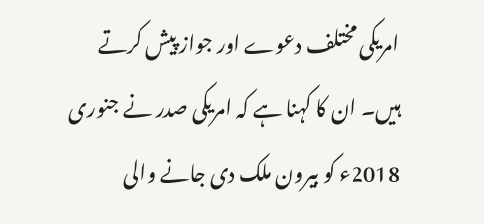امریکی مختلف دعوے اور جواز پیش کرتے ہیں۔ ان کا کہنا ہے کہ امریکی صدر نے جنوری 2018ء کو بیرون ملک دی جانے والی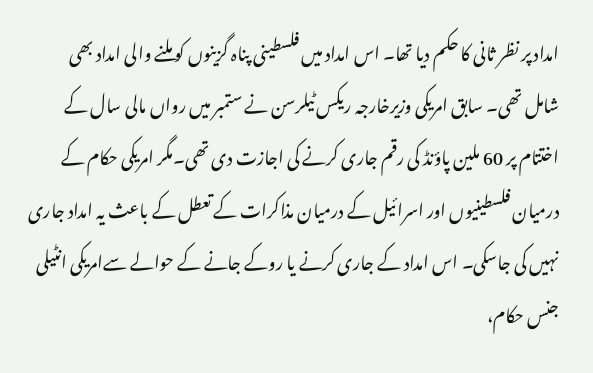امداد پر نظر ثانی کا حکم دیا تھا۔ اس امداد میں فلسطینی پناہ گزینوں کو ملنے والی امداد بھی شامل تھی۔ سابق امریکی وزیرخارجہ ریکس ٹیلرسن نے ستمبر میں رواں مالی سال کے اختتام پر 60 ملین پاؤنڈ کی رقم جاری کرنے کی اجازت دی تھی۔مگر امریکی حکام کے درمیان فلسطینیوں اور اسرائیل کے درمیان مذاکرات کے تعطل کے باعث یہ امداد جاری نہیں کی جاسکی۔ اس امداد کے جاری کرنے یا روکے جانے کے حوالے سےامریکی انٹیلی جنس حکام،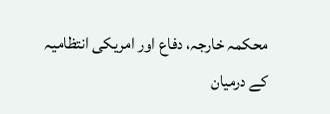محکمہ خارجہ، دفاع اور امریکی انتظامیہ کے درمیان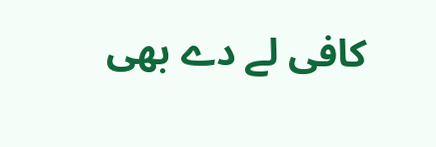کافی لے دے بھی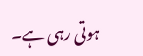ہوتی رہی ہے۔